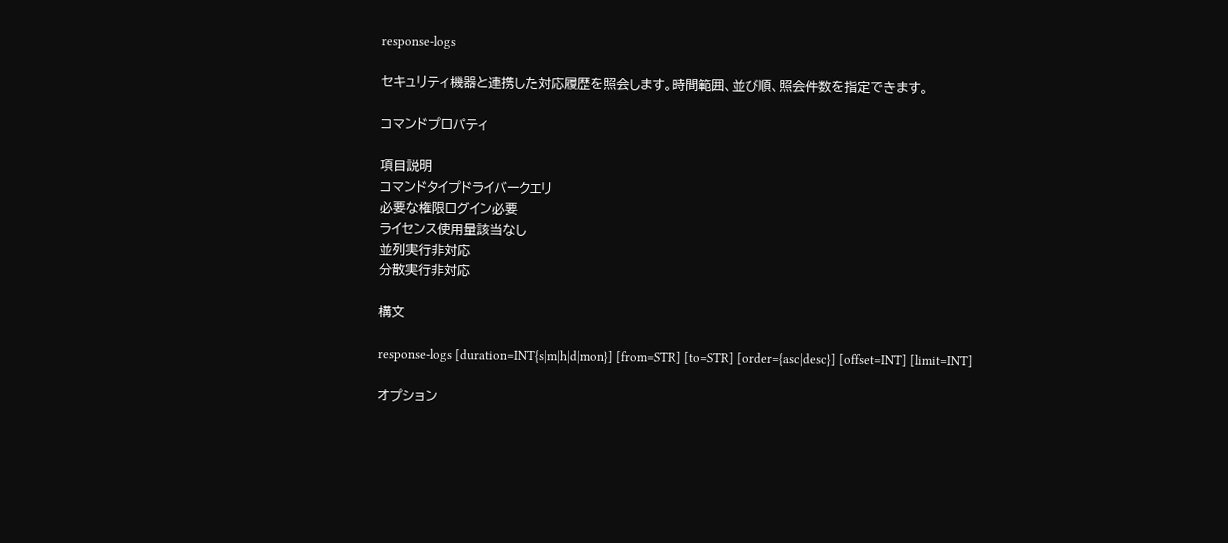response-logs

セキュリティ機器と連携した対応履歴を照会します。時間範囲、並び順、照会件数を指定できます。

コマンドプロパティ

項目説明
コマンドタイプドライバークエリ
必要な権限ログイン必要
ライセンス使用量該当なし
並列実行非対応
分散実行非対応

構文

response-logs [duration=INT{s|m|h|d|mon}] [from=STR] [to=STR] [order={asc|desc}] [offset=INT] [limit=INT]

オプション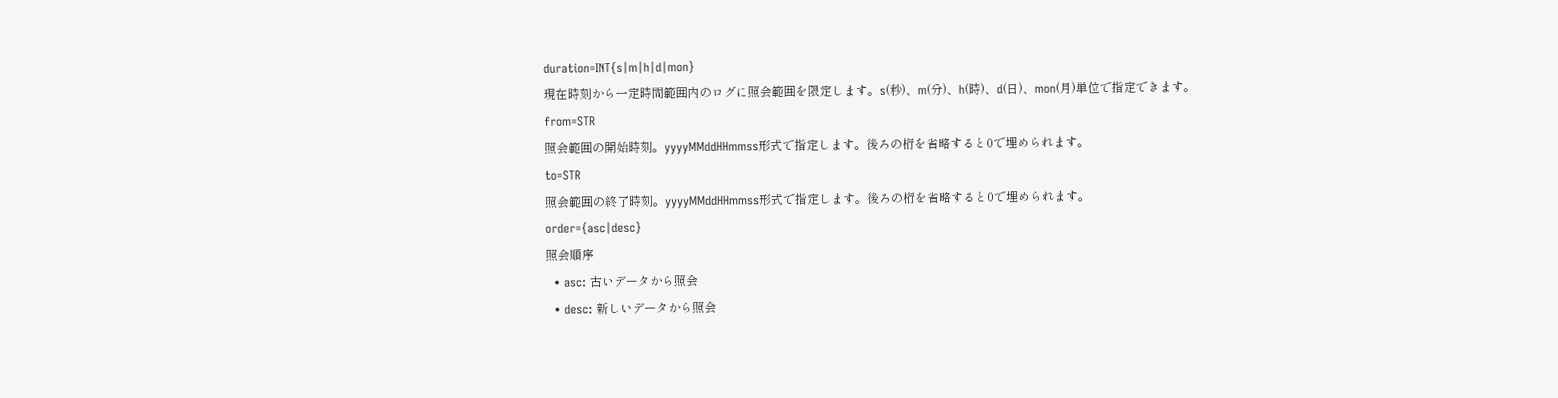duration=INT{s|m|h|d|mon}
現在時刻から一定時間範囲内のログに照会範囲を限定します。s(秒)、m(分)、h(時)、d(日)、mon(月)単位で指定できます。
from=STR
照会範囲の開始時刻。yyyyMMddHHmmss形式で指定します。後ろの桁を省略すると0で埋められます。
to=STR
照会範囲の終了時刻。yyyyMMddHHmmss形式で指定します。後ろの桁を省略すると0で埋められます。
order={asc|desc}
照会順序
  • asc: 古いデータから照会
  • desc: 新しいデータから照会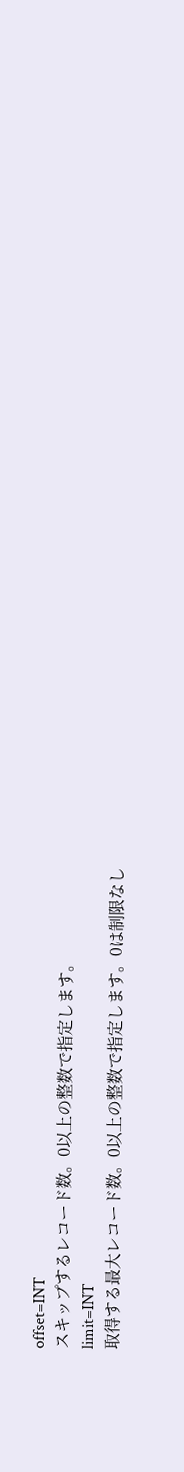offset=INT
スキップするレコード数。0以上の整数で指定します。
limit=INT
取得する最大レコード数。0以上の整数で指定します。0は制限なし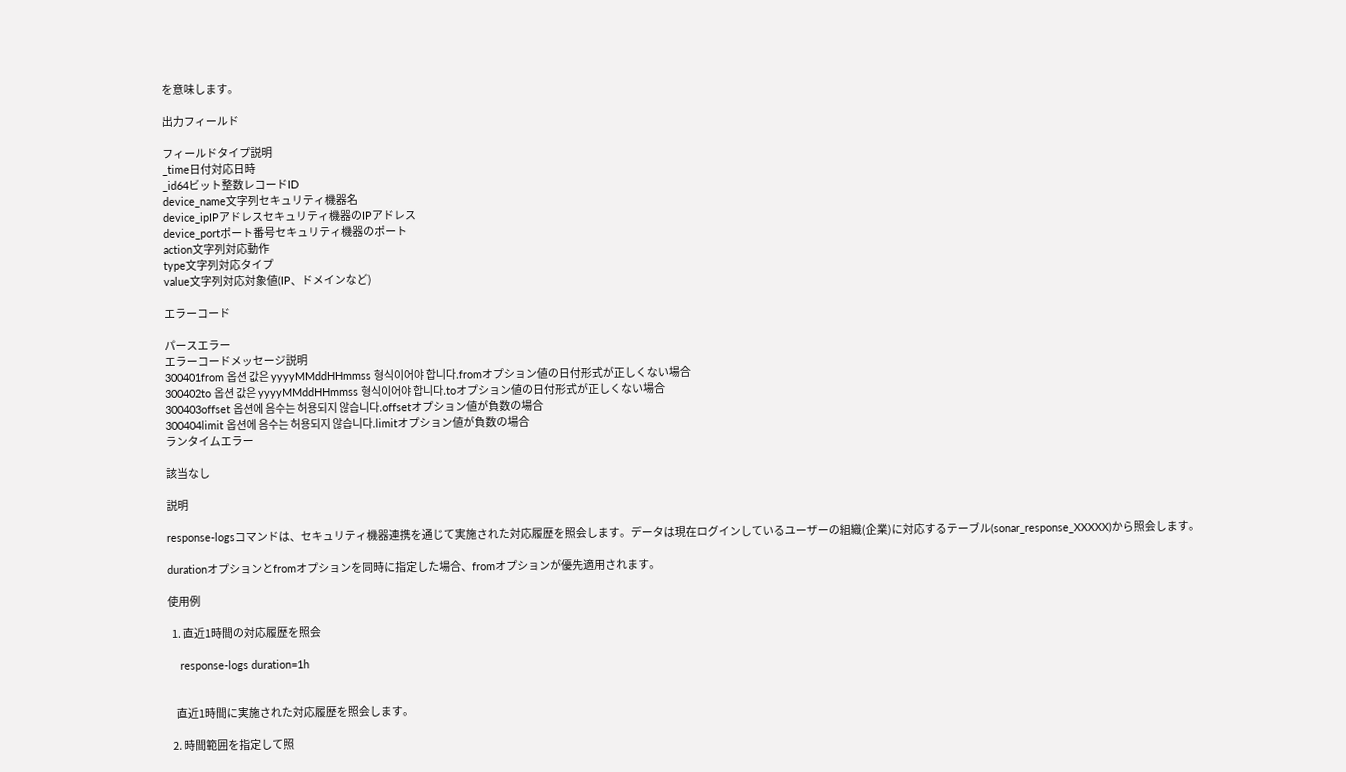を意味します。

出力フィールド

フィールドタイプ説明
_time日付対応日時
_id64ビット整数レコードID
device_name文字列セキュリティ機器名
device_ipIPアドレスセキュリティ機器のIPアドレス
device_portポート番号セキュリティ機器のポート
action文字列対応動作
type文字列対応タイプ
value文字列対応対象値(IP、ドメインなど)

エラーコード

パースエラー
エラーコードメッセージ説明
300401from 옵션 값은 yyyyMMddHHmmss 형식이어야 합니다.fromオプション値の日付形式が正しくない場合
300402to 옵션 값은 yyyyMMddHHmmss 형식이어야 합니다.toオプション値の日付形式が正しくない場合
300403offset 옵션에 음수는 허용되지 않습니다.offsetオプション値が負数の場合
300404limit 옵션에 음수는 허용되지 않습니다.limitオプション値が負数の場合
ランタイムエラー

該当なし

説明

response-logsコマンドは、セキュリティ機器連携を通じて実施された対応履歴を照会します。データは現在ログインしているユーザーの組織(企業)に対応するテーブル(sonar_response_XXXXX)から照会します。

durationオプションとfromオプションを同時に指定した場合、fromオプションが優先適用されます。

使用例

  1. 直近1時間の対応履歴を照会

    response-logs duration=1h


    直近1時間に実施された対応履歴を照会します。

  2. 時間範囲を指定して照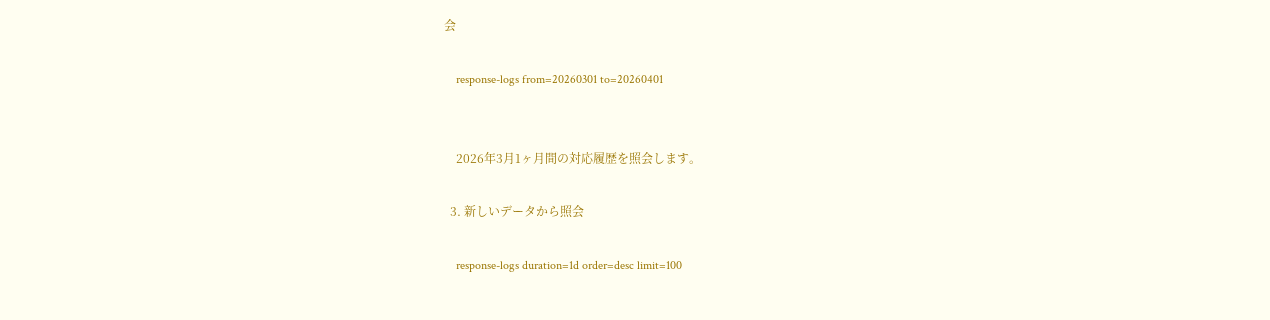会

    response-logs from=20260301 to=20260401


    2026年3月1ヶ月間の対応履歴を照会します。

  3. 新しいデータから照会

    response-logs duration=1d order=desc limit=100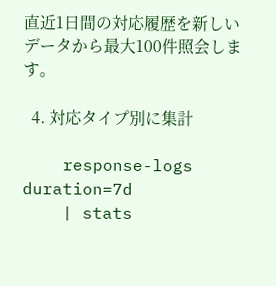直近1日間の対応履歴を新しいデータから最大100件照会します。

  4. 対応タイプ別に集計

    response-logs duration=7d
    | stats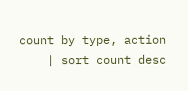count by type, action
    | sort count desc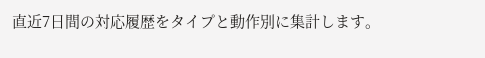直近7日間の対応履歴をタイプと動作別に集計します。